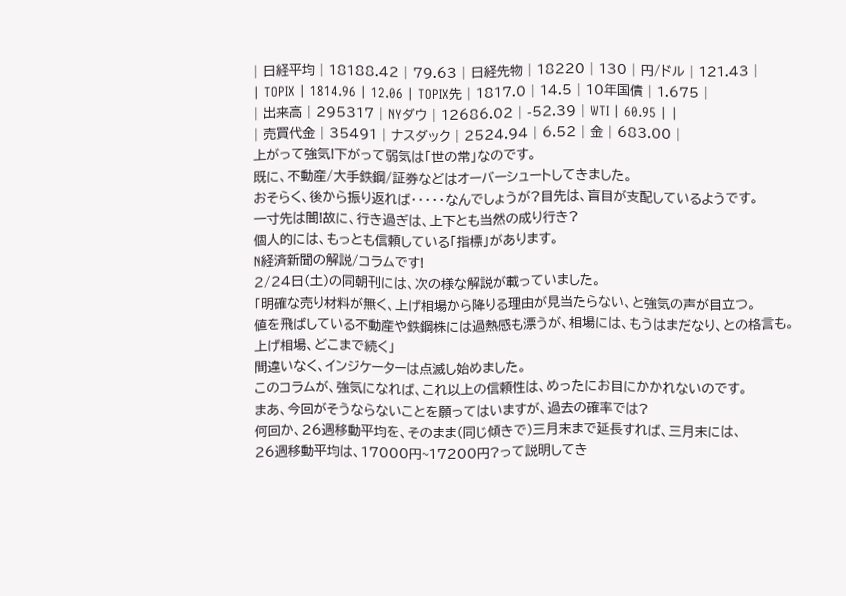| 日経平均 | 18188.42 | 79.63 | 日経先物 | 18220 | 130 | 円/ドル | 121.43 |
| TOPIX | 1814.96 | 12.06 | TOPIX先 | 1817.0 | 14.5 | 10年国債 | 1.675 |
| 出来高 | 295317 | NYダウ | 12686.02 | -52.39 | WTI | 60.95 | |
| 売買代金 | 35491 | ナスダック | 2524.94 | 6.52 | 金 | 683.00 |
上がって強気!下がって弱気は「世の常」なのです。
既に、不動産/大手鉄鋼/証券などはオーバーシュートしてきました。
おそらく、後から振り返れば・・・・・なんでしょうが?目先は、盲目が支配しているようです。
一寸先は闇!故に、行き過ぎは、上下とも当然の成り行き?
個人的には、もっとも信頼している「指標」があります。
N経済新聞の解説/コラムです!
2/24日(土)の同朝刊には、次の様な解説が載っていました。
「明確な売り材料が無く、上げ相場から降りる理由が見当たらない、と強気の声が目立つ。
値を飛ばしている不動産や鉄鋼株には過熱感も漂うが、相場には、もうはまだなり、との格言も。
上げ相場、どこまで続く」
間違いなく、インジケーターは点滅し始めました。
このコラムが、強気になれば、これ以上の信頼性は、めったにお目にかかれないのです。
まあ、今回がそうならないことを願ってはいますが、過去の確率では?
何回か、26週移動平均を、そのまま(同じ傾きで)三月末まで延長すれば、三月末には、
26週移動平均は、17000円~17200円?って説明してき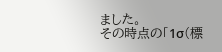ました。
その時点の「1σ(標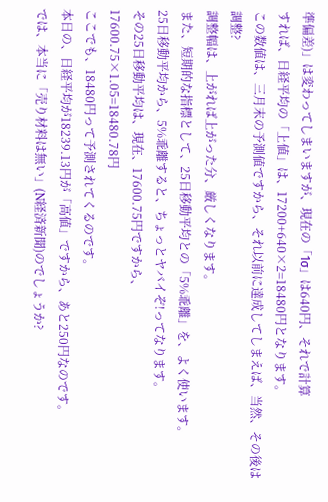準偏差)」は変わってしまいますが、現在の「1σ」は640円、それで計算
すれば、日経平均の「上値」は、17200+640×2=18480円となります。
この数値は、三月末の予測値ですから、それ以前に達成してしまえば、当然、その後は調整?
調整幅は、上がれば上がった分、厳しくなります。
また、短期的な指標として、25日移動平均との「5%乖離」を、よく使います。
25日移動平均から、5%乖離すると、ちょっとヤバイぞ!ってなります。
その25日移動平均は、現在、17600.75円ですから、
17600.75×1.05=18480.78円
ここでも、18480円って予測されてくるのです。
本日の、日経平均が18239.13円が「高値」ですから、あと250円なのです。
では、本当に「売り材料は無い」(N経済新聞)のでしょうか?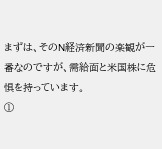まずは、そのN経済新聞の楽観が一番なのですが、需給面と米国株に危惧を持っています。
①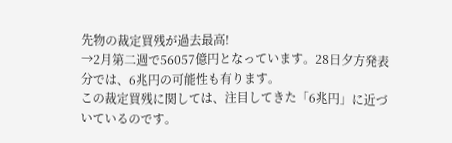先物の裁定買残が過去最高!
→2月第二週で56057億円となっています。28日夕方発表分では、6兆円の可能性も有ります。
この裁定買残に関しては、注目してきた「6兆円」に近づいているのです。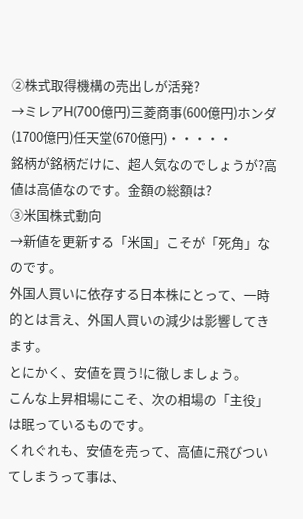②株式取得機構の売出しが活発?
→ミレアH(700億円)三菱商事(600億円)ホンダ(1700億円)任天堂(670億円)・・・・・
銘柄が銘柄だけに、超人気なのでしょうが?高値は高値なのです。金額の総額は?
③米国株式動向
→新値を更新する「米国」こそが「死角」なのです。
外国人買いに依存する日本株にとって、一時的とは言え、外国人買いの減少は影響してきます。
とにかく、安値を買う!に徹しましょう。
こんな上昇相場にこそ、次の相場の「主役」は眠っているものです。
くれぐれも、安値を売って、高値に飛びついてしまうって事は、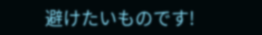避けたいものです!